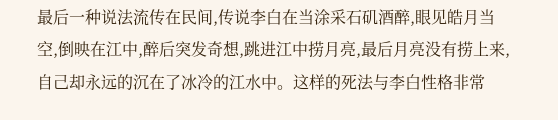最后一种说法流传在民间,传说李白在当涂采石矶酒醉,眼见皓月当空,倒映在江中,醉后突发奇想,跳进江中捞月亮,最后月亮没有捞上来,自己却永远的沉在了冰冷的江水中。这样的死法与李白性格非常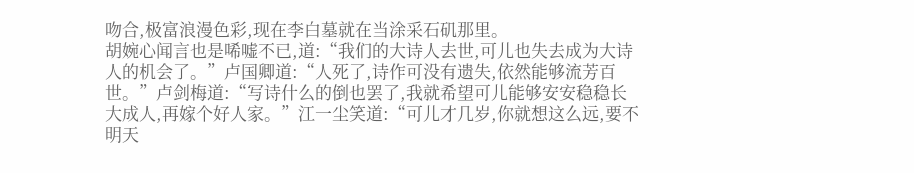吻合,极富浪漫色彩,现在李白墓就在当涂采石矶那里。
胡婉心闻言也是唏嘘不已,道:“我们的大诗人去世,可儿也失去成为大诗人的机会了。”卢国卿道:“人死了,诗作可没有遗失,依然能够流芳百世。”卢剑梅道:“写诗什么的倒也罢了,我就希望可儿能够安安稳稳长大成人,再嫁个好人家。”江一尘笑道:“可儿才几岁,你就想这么远,要不明天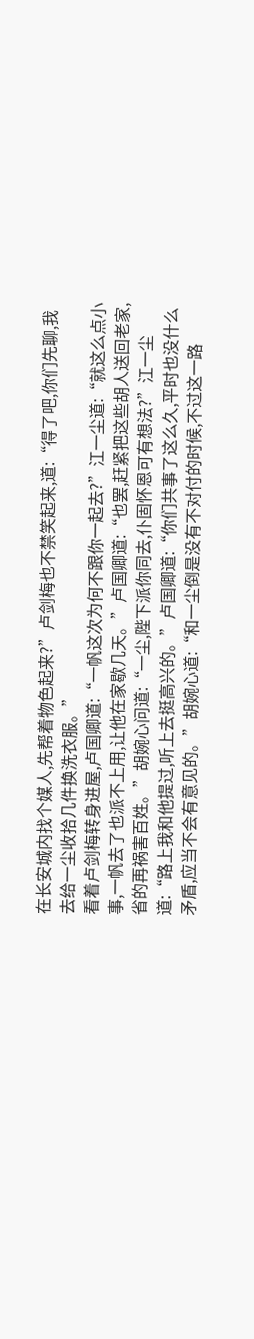在长安城内找个媒人,先帮着物色起来?”卢剑梅也不禁笑起来,道:“得了吧,你们先聊,我去给一尘收拾几件换洗衣服。”
看着卢剑梅转身进屋,卢国卿道:“一帆这次为何不跟你一起去?”江一尘道:“就这么点小事,一帆去了也派不上用,让他在家歇几天。”卢国卿道:“也罢,赶紧把这些胡人送回老家,省的再祸害百姓。”胡婉心问道:“一尘,陛下派你同去,仆固怀恩可有想法?”江一尘道:“路上我和他提过,听上去挺高兴的。”卢国卿道:“你们共事了这么久,平时也没什么矛盾,应当不会有意见的。”胡婉心道:“和一尘倒是没有不对付的时候,不过这一路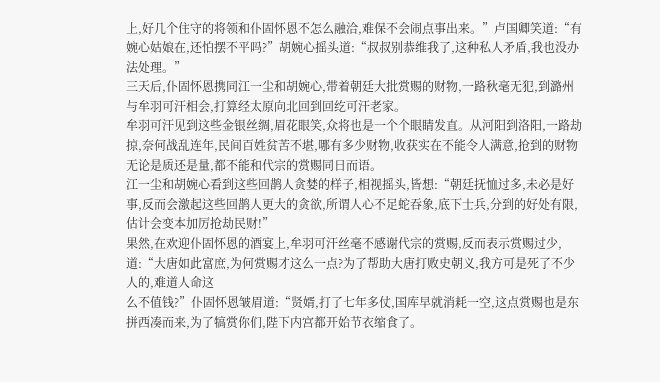上,好几个住守的将领和仆固怀恩不怎么融洽,难保不会闹点事出来。”卢国卿笑道:“有婉心姑娘在,还怕摆不平吗?”胡婉心摇头道:“叔叔别恭维我了,这种私人矛盾,我也没办法处理。”
三天后,仆固怀恩携同江一尘和胡婉心,带着朝廷大批赏赐的财物,一路秋毫无犯,到潞州与牟羽可汗相会,打算经太原向北回到回纥可汗老家。
牟羽可汗见到这些金银丝绸,眉花眼笑,众将也是一个个眼睛发直。从河阳到洛阳,一路劫掠,奈何战乱连年,民间百姓贫苦不堪,哪有多少财物,收获实在不能令人满意,抢到的财物无论是质还是量,都不能和代宗的赏赐同日而语。
江一尘和胡婉心看到这些回鹊人贪婪的样子,相视摇头,皆想:“朝廷抚恤过多,未必是好事,反而会激起这些回鹊人更大的贪欲,所谓人心不足蛇吞象,底下士兵,分到的好处有限,估计会变本加厉抢劫民财!”
果然,在欢迎仆固怀恩的酒宴上,牟羽可汗丝毫不感谢代宗的赏赐,反而表示赏赐过少,道:“大唐如此富庶,为何赏赐才这么一点?为了帮助大唐打败史朝义,我方可是死了不少人的,难道人命这
么不值钱?”仆固怀恩皱眉道:“贤婿,打了七年多仗,国库早就消耗一空,这点赏赐也是东拼西凑而来,为了犒赏你们,陛下内宫都开始节衣缩食了。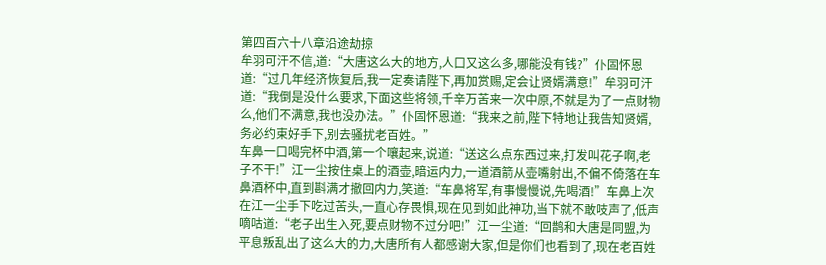第四百六十八章沿途劫掠
牟羽可汗不信,道:“大唐这么大的地方,人口又这么多,哪能没有钱?”仆固怀恩道:“过几年经济恢复后,我一定奏请陛下,再加赏赐,定会让贤婿满意!”牟羽可汗道:“我倒是没什么要求,下面这些将领,千辛万苦来一次中原,不就是为了一点财物么,他们不满意,我也没办法。”仆固怀恩道:“我来之前,陛下特地让我告知贤婿,务必约束好手下,别去骚扰老百姓。”
车鼻一口喝完杯中酒,第一个嚷起来,说道:“送这么点东西过来,打发叫花子啊,老子不干!”江一尘按住桌上的酒壶,暗运内力,一道酒箭从壶嘴射出,不偏不倚落在车鼻酒杯中,直到斟满才撤回内力,笑道:“车鼻将军,有事慢慢说,先喝酒!”车鼻上次在江一尘手下吃过苦头,一直心存畏惧,现在见到如此神功,当下就不敢吱声了,低声嘀咕道:“老子出生入死,要点财物不过分吧!”江一尘道:“回鹊和大唐是同盟,为平息叛乱出了这么大的力,大唐所有人都感谢大家,但是你们也看到了,现在老百姓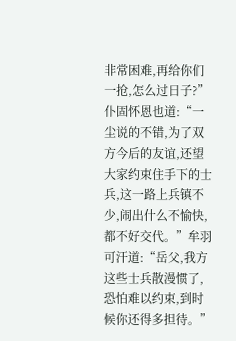非常困难,再给你们一抢,怎么过日子?”仆固怀恩也道:“一尘说的不错,为了双方今后的友谊,还望大家约束住手下的士兵,这一路上兵镇不少,闹出什么不愉快,都不好交代。”牟羽可汗道:“岳父,我方这些士兵散漫惯了,恐怕难以约束,到时候你还得多担待。”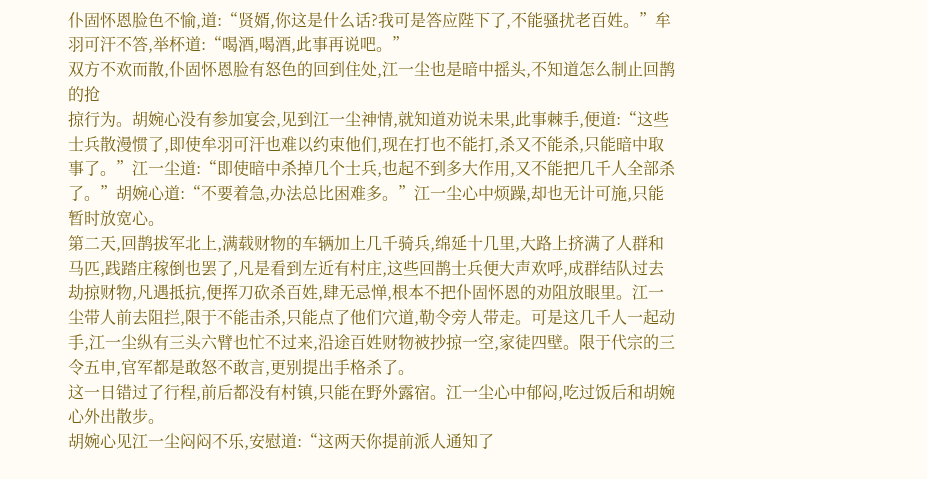仆固怀恩脸色不愉,道:“贤婿,你这是什么话?我可是答应陛下了,不能骚扰老百姓。”牟羽可汗不答,举杯道:“喝酒,喝酒,此事再说吧。”
双方不欢而散,仆固怀恩脸有怒色的回到住处,江一尘也是暗中摇头,不知道怎么制止回鹊的抢
掠行为。胡婉心没有参加宴会,见到江一尘神情,就知道劝说未果,此事棘手,便道:“这些士兵散漫惯了,即使牟羽可汗也难以约束他们,现在打也不能打,杀又不能杀,只能暗中取事了。”江一尘道:“即使暗中杀掉几个士兵,也起不到多大作用,又不能把几千人全部杀了。”胡婉心道:“不要着急,办法总比困难多。”江一尘心中烦躁,却也无计可施,只能暂时放宽心。
第二天,回鹊拔军北上,满载财物的车辆加上几千骑兵,绵延十几里,大路上挤满了人群和马匹,践踏庄稼倒也罢了,凡是看到左近有村庄,这些回鹊士兵便大声欢呼,成群结队过去劫掠财物,凡遇抵抗,便挥刀砍杀百姓,肆无忌惮,根本不把仆固怀恩的劝阻放眼里。江一尘带人前去阻拦,限于不能击杀,只能点了他们穴道,勒令旁人带走。可是这几千人一起动手,江一尘纵有三头六臂也忙不过来,沿途百姓财物被抄掠一空,家徒四壁。限于代宗的三令五申,官军都是敢怒不敢言,更别提出手格杀了。
这一日错过了行程,前后都没有村镇,只能在野外露宿。江一尘心中郁闷,吃过饭后和胡婉心外出散步。
胡婉心见江一尘闷闷不乐,安慰道:“这两天你提前派人通知了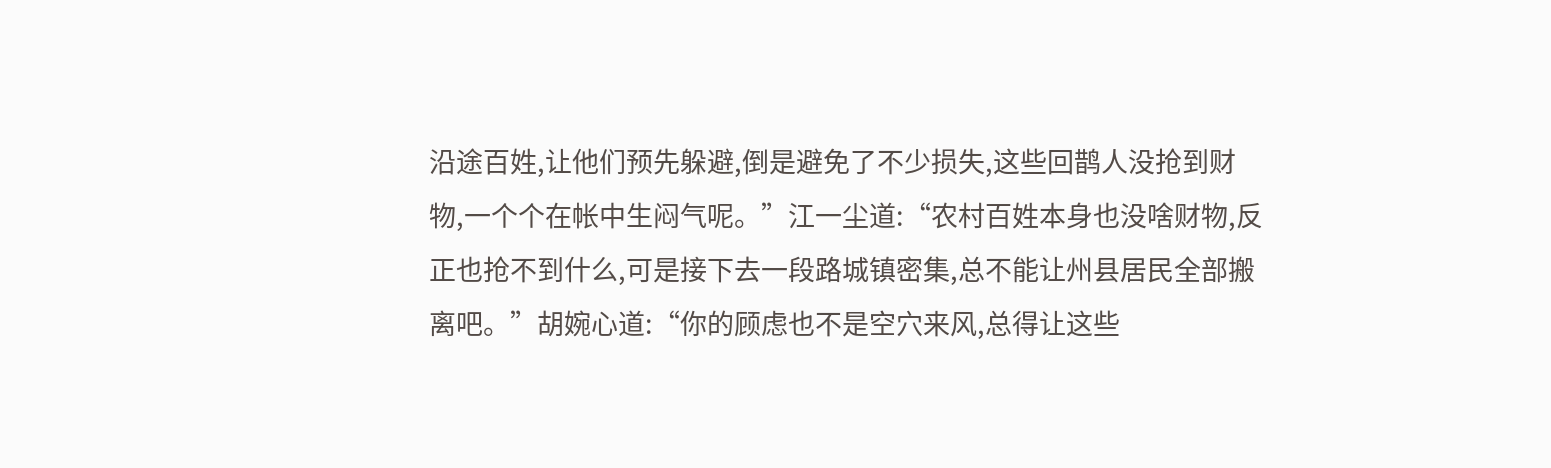沿途百姓,让他们预先躲避,倒是避免了不少损失,这些回鹊人没抢到财物,一个个在帐中生闷气呢。”江一尘道:“农村百姓本身也没啥财物,反正也抢不到什么,可是接下去一段路城镇密集,总不能让州县居民全部搬离吧。”胡婉心道:“你的顾虑也不是空穴来风,总得让这些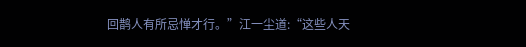回鹊人有所忌惮才行。”江一尘道:“这些人天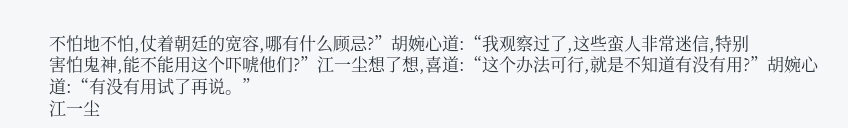不怕地不怕,仗着朝廷的宽容,哪有什么顾忌?”胡婉心道:“我观察过了,这些蛮人非常迷信,特别
害怕鬼神,能不能用这个吓唬他们?”江一尘想了想,喜道:“这个办法可行,就是不知道有没有用?”胡婉心道:“有没有用试了再说。”
江一尘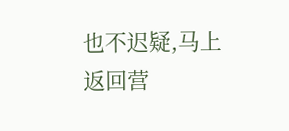也不迟疑,马上返回营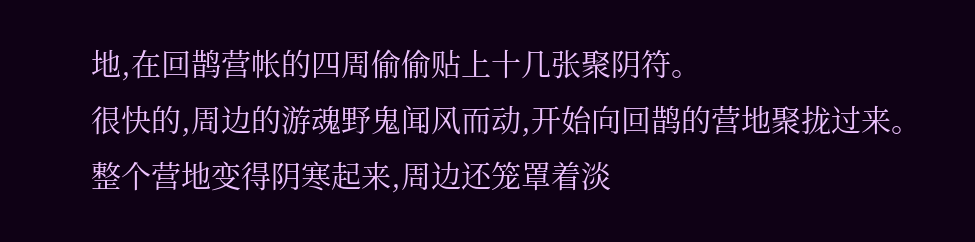地,在回鹊营帐的四周偷偷贴上十几张聚阴符。
很快的,周边的游魂野鬼闻风而动,开始向回鹊的营地聚拢过来。整个营地变得阴寒起来,周边还笼罩着淡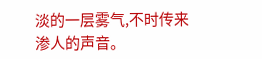淡的一层雾气,不时传来渗人的声音。